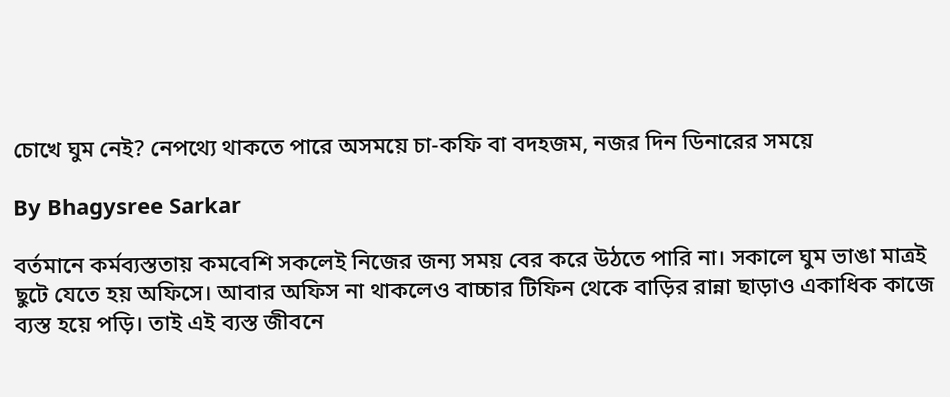চোখে ঘুম নেই? নেপথ্যে থাকতে পারে অসময়ে চা-কফি বা বদহজম, নজর দিন ডিনারের সময়ে

By Bhagysree Sarkar

বর্তমানে কর্মব্যস্ততায় কমবেশি সকলেই নিজের জন্য সময় বের করে উঠতে পারি না। সকালে ঘুম ভাঙা মাত্রই ছুটে যেতে হয় অফিসে। আবার অফিস না থাকলেও বাচ্চার টিফিন থেকে বাড়ির রান্না ছাড়াও একাধিক কাজে ব্যস্ত হয়ে পড়ি। তাই এই ব্যস্ত জীবনে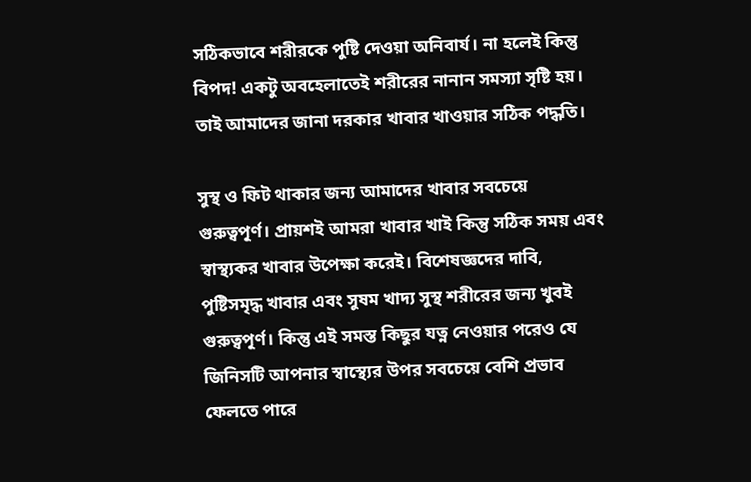সঠিকভাবে শরীরকে পুষ্টি দেওয়া অনিবার্য। না হলেই কিন্তু বিপদ! একটু অবহেলাতেই শরীরের নানান সমস্যা সৃষ্টি হয়। তাই আমাদের জানা দরকার খাবার খাওয়ার সঠিক পদ্ধতি।

সুস্থ ও ফিট থাকার জন্য আমাদের খাবার সবচেয়ে গুরুত্বপূর্ণ। প্রায়শই আমরা খাবার খাই কিন্তু সঠিক সময় এবং স্বাস্থ্যকর খাবার উপেক্ষা করেই। বিশেষজ্ঞদের দাবি, পুষ্টিসমৃদ্ধ খাবার এবং সুষম খাদ্য সুস্থ শরীরের জন্য খুবই গুরুত্বপূর্ণ। কিন্তু এই সমস্ত কিছুর যত্ন নেওয়ার পরেও যে জিনিসটি আপনার স্বাস্থ্যের উপর সবচেয়ে বেশি প্রভাব ফেলতে পারে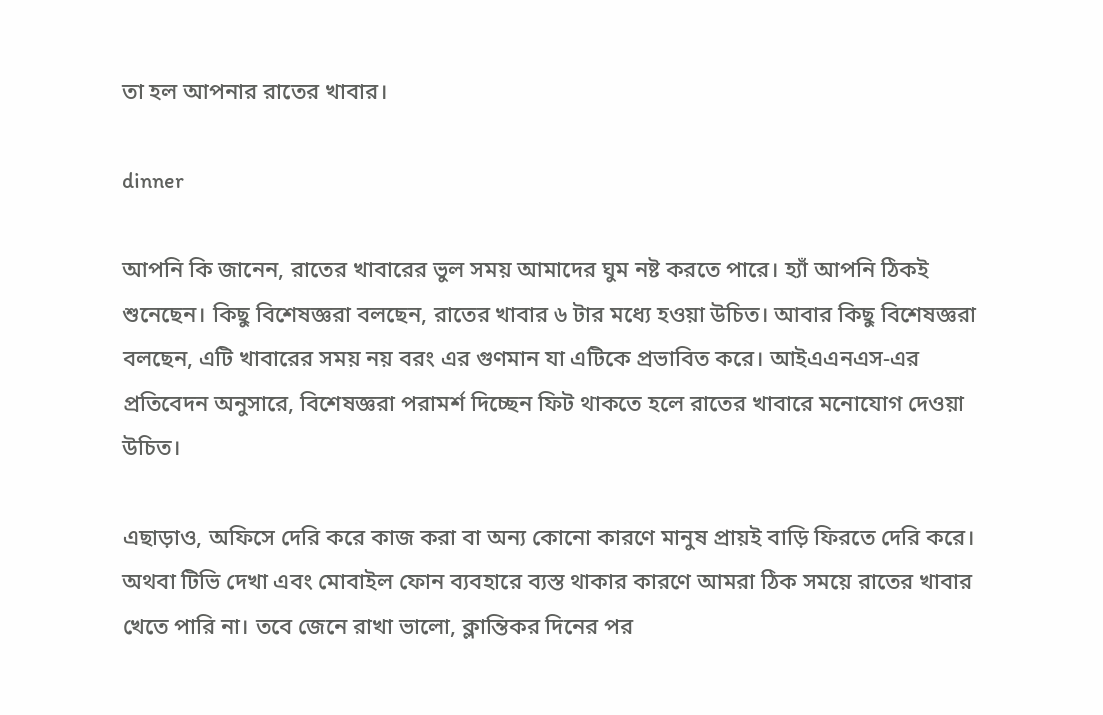তা হল আপনার রাতের খাবার।

dinner

আপনি কি জানেন, রাতের খাবারের ভুল সময় আমাদের ঘুম নষ্ট করতে পারে। হ্যাঁ আপনি ঠিকই শুনেছেন। কিছু বিশেষজ্ঞরা বলছেন, রাতের খাবার ৬ টার মধ্যে হওয়া উচিত। আবার কিছু বিশেষজ্ঞরা বলছেন, এটি খাবারের সময় নয় বরং এর গুণমান যা এটিকে প্রভাবিত করে। আইএএনএস-এর প্রতিবেদন অনুসারে, বিশেষজ্ঞরা পরামর্শ দিচ্ছেন ফিট থাকতে হলে রাতের খাবারে মনোযোগ দেওয়া উচিত।

এছাড়াও, অফিসে দেরি করে কাজ করা বা অন্য কোনো কারণে মানুষ প্রায়ই বাড়ি ফিরতে দেরি করে। অথবা টিভি দেখা এবং মোবাইল ফোন ব্যবহারে ব্যস্ত থাকার কারণে আমরা ঠিক সময়ে রাতের খাবার খেতে পারি না। তবে জেনে রাখা ভালো, ক্লান্তিকর দিনের পর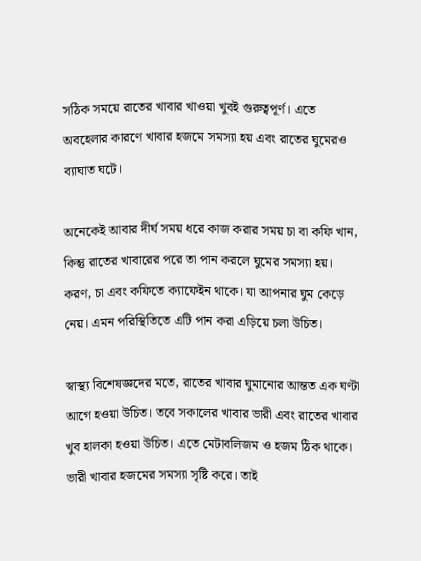সঠিক সময়ে রাতের খাবার খাওয়া খুবই গুরুত্বপূর্ণ। এতে অবহেলার কারণে খাবার হজমে সমস্যা হয় এবং রাতের ঘুমেরও ব্যাঘাত ঘটে।

অনেকেই আবার দীর্ঘ সময় ধরে কাজ করার সময় চা বা কফি খান, কিন্তু রাতের খাবারের পরে তা পান করলে ঘুমের সমস্যা হয়। করণ, চা এবং কফিতে ক্যাফেইন থাকে। যা আপনার ঘুম কেড়ে নেয়। এমন পরিস্থিতিতে এটি পান করা এড়িয়ে চলা উচিত।

স্বাস্থ্য বিশেষজ্ঞদের মতে, রাতের খাবার ঘুমানোর আন্তত এক ঘণ্টা আগে হওয়া উচিত। তবে সকালের খাবার ভারী এবং রাতের খাবার খুব হালকা হওয়া উচিত। এতে মেটাবলিজম ও হজম ঠিক থাকে। ভারী খাবার হজমের সমস্যা সৃষ্টি করে। তাই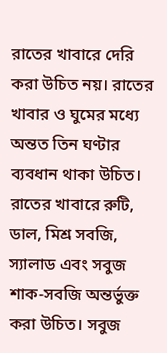রাতের খাবারে দেরি করা উচিত নয়। রাতের খাবার ও ঘুমের মধ্যে অন্তত তিন ঘণ্টার ব্যবধান থাকা উচিত। রাতের খাবারে রুটি, ডাল, মিশ্র সবজি, স্যালাড এবং সবুজ শাক-সবজি অন্তর্ভুক্ত করা উচিত। সবুজ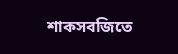শাকসবজিতে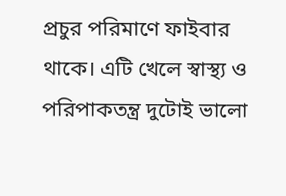প্রচুর পরিমাণে ফাইবার থাকে। এটি খেলে স্বাস্থ্য ও পরিপাকতন্ত্র দুটোই ভালো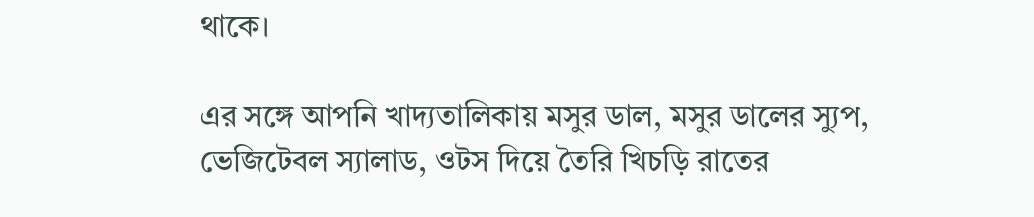থাকে।

এর সঙ্গে আপনি খাদ্যতালিকায় মসুর ডাল, মসুর ডালের স্যুপ, ভেজিটেবল স্যালাড, ওটস দিয়ে তৈরি খিচড়ি রাতের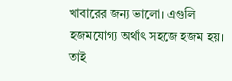খাবারের জন্য ভালো। এগুলি হজমযোগ্য অর্থাৎ সহজে হজম হয়। তাই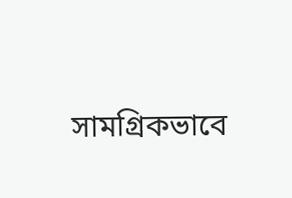সামগ্রিকভাবে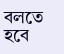বলতে হবে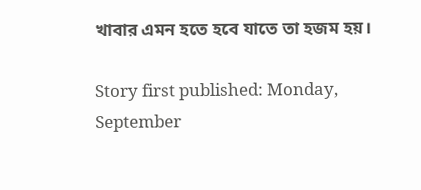খাবার এমন হতে হবে যাতে তা হজম হয়।

Story first published: Monday, September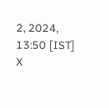2, 2024, 13:50 [IST]
X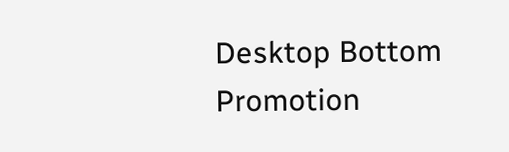Desktop Bottom Promotion